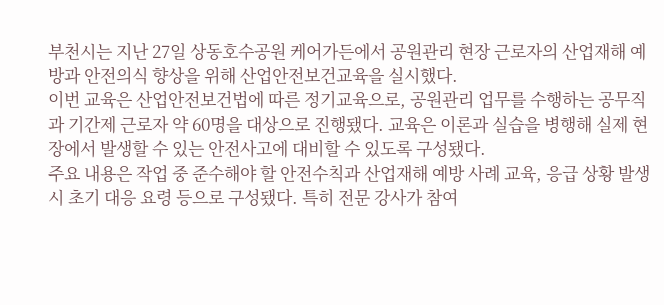부천시는 지난 27일 상동호수공원 케어가든에서 공원관리 현장 근로자의 산업재해 예방과 안전의식 향상을 위해 산업안전보건교육을 실시했다.
이번 교육은 산업안전보건법에 따른 정기교육으로, 공원관리 업무를 수행하는 공무직과 기간제 근로자 약 60명을 대상으로 진행됐다. 교육은 이론과 실습을 병행해 실제 현장에서 발생할 수 있는 안전사고에 대비할 수 있도록 구성됐다.
주요 내용은 작업 중 준수해야 할 안전수칙과 산업재해 예방 사례 교육, 응급 상황 발생 시 초기 대응 요령 등으로 구성됐다. 특히 전문 강사가 참여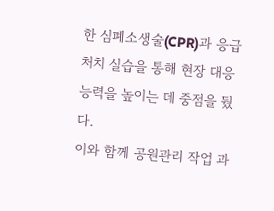한 심폐소생술(CPR)과 응급처치 실습을 통해 현장 대응 능력을 높이는 데 중점을 뒀다.
이와 함께 공원관리 작업 과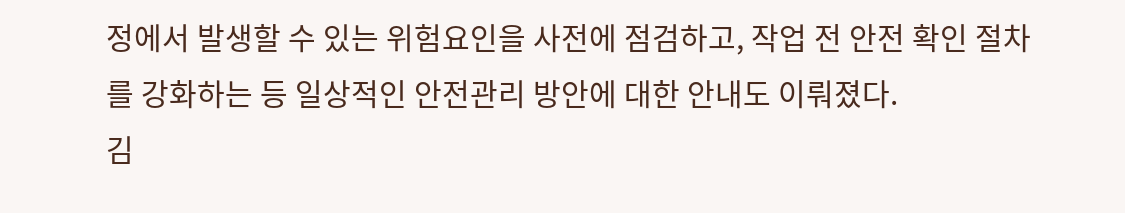정에서 발생할 수 있는 위험요인을 사전에 점검하고, 작업 전 안전 확인 절차를 강화하는 등 일상적인 안전관리 방안에 대한 안내도 이뤄졌다.
김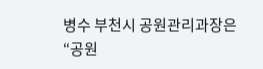병수 부천시 공원관리과장은 “공원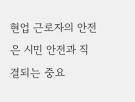현업 근로자의 안전은 시민 안전과 직결되는 중요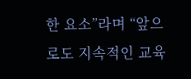한 요소”라며 “앞으로도 지속적인 교육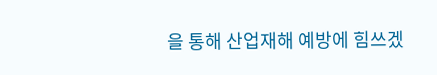을 통해 산업재해 예방에 힘쓰겠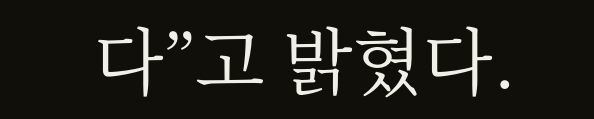다”고 밝혔다.